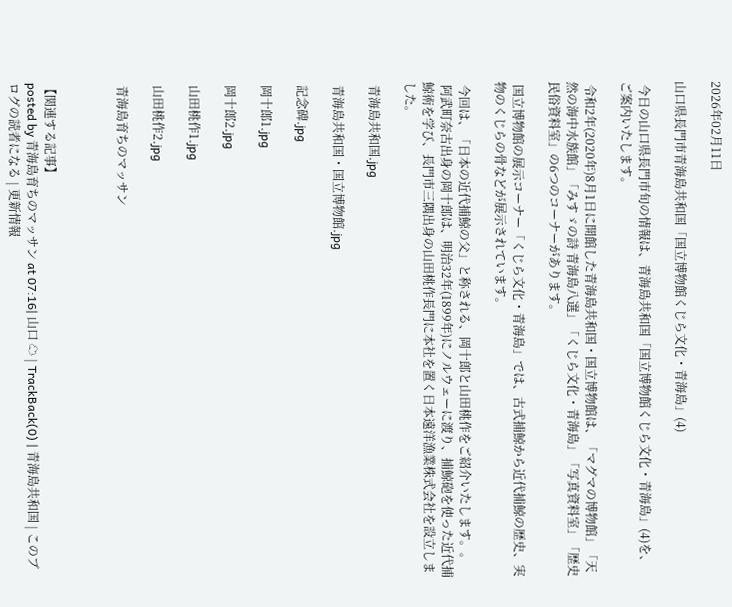2026年02月11日

山口県長門市青海島共和国「国立博物館くじら文化・青海島」(4)

 今日の山口県長門市旬の情報は、青海島共和国「国立博物館くじら文化・青海島」(4)を、ご案内いたします。

 令和2年(2020年)8月1日に開館した青海島共和国・国立博物館は、「マグマの博物館」「天然の海中水族館」「みすゞの詩 青海島八選」「くじら文化・青海島」「写真資料室」「歴史民俗資料室」の6つのコーナーがあります。

 国立博物館の展示コーナー「くじら文化・青海島」では、古式捕鯨から近代捕鯨の歴史、実物のくじらの骨などが展示されています。

 今回は、「日本の近代捕鯨の父」と称される、岡十郎と山田桃作をご紹介いたします。。
 阿武町奈古出身の岡十郎は、明治32年(1899年)にノルウェーに渡り、捕鯨砲を使った近代捕鯨術を学び、長門市三隅出身の山田桃作長門に本社を置く日本遠洋漁業株式会社を設立しました。

 青海島共和国.jpg

 青海島共和国・国立博物館.jpg

 記念碑.jpg

 岡十郎1.jpg

 岡十郎2.jpg

 山田桃作1.jpg

 山田桃作2.jpg

 青海島育ちのマッサン



【関連する記事】
posted by 青海島育ちのマッサン at 07:16| 山口 ☁ | TrackBack(0) | 青海島共和国 | このブログの読者になる | 更新情報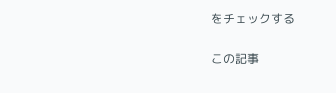をチェックする

この記事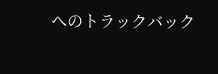へのトラックバック